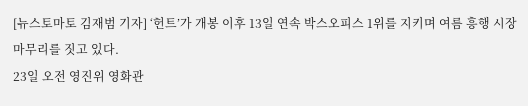[뉴스토마토 김재범 기자] ‘헌트’가 개봉 이후 13일 연속 박스오피스 1위를 지키며 여름 흥행 시장 마무리를 짓고 있다.
23일 오전 영진위 영화관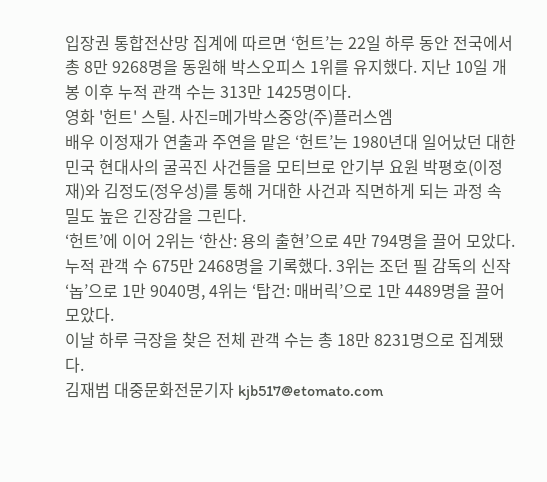입장권 통합전산망 집계에 따르면 ‘헌트’는 22일 하루 동안 전국에서 총 8만 9268명을 동원해 박스오피스 1위를 유지했다. 지난 10일 개봉 이후 누적 관객 수는 313만 1425명이다.
영화 '헌트' 스틸. 사진=메가박스중앙(주)플러스엠
배우 이정재가 연출과 주연을 맡은 ‘헌트’는 1980년대 일어났던 대한민국 현대사의 굴곡진 사건들을 모티브로 안기부 요원 박평호(이정재)와 김정도(정우성)를 통해 거대한 사건과 직면하게 되는 과정 속 밀도 높은 긴장감을 그린다.
‘헌트’에 이어 2위는 ‘한산: 용의 출현’으로 4만 794명을 끌어 모았다. 누적 관객 수 675만 2468명을 기록했다. 3위는 조던 필 감독의 신작 ‘놉’으로 1만 9040명, 4위는 ‘탑건: 매버릭’으로 1만 4489명을 끌어 모았다.
이날 하루 극장을 찾은 전체 관객 수는 총 18만 8231명으로 집계됐다.
김재범 대중문화전문기자 kjb517@etomato.com